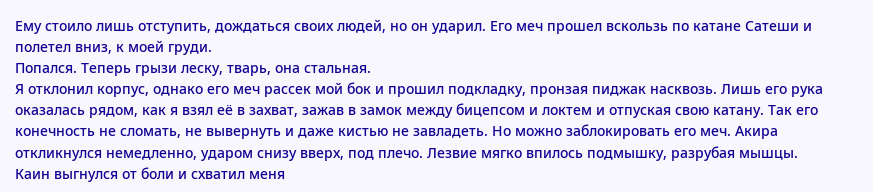Ему стоило лишь отступить, дождаться своих людей, но он ударил. Его меч прошел вскользь по катане Сатеши и полетел вниз, к моей груди.
Попался. Теперь грызи леску, тварь, она стальная.
Я отклонил корпус, однако его меч рассек мой бок и прошил подкладку, пронзая пиджак насквозь. Лишь его рука оказалась рядом, как я взял её в захват, зажав в замок между бицепсом и локтем и отпуская свою катану. Так его конечность не сломать, не вывернуть и даже кистью не завладеть. Но можно заблокировать его меч. Акира откликнулся немедленно, ударом снизу вверх, под плечо. Лезвие мягко впилось подмышку, разрубая мышцы. Каин выгнулся от боли и схватил меня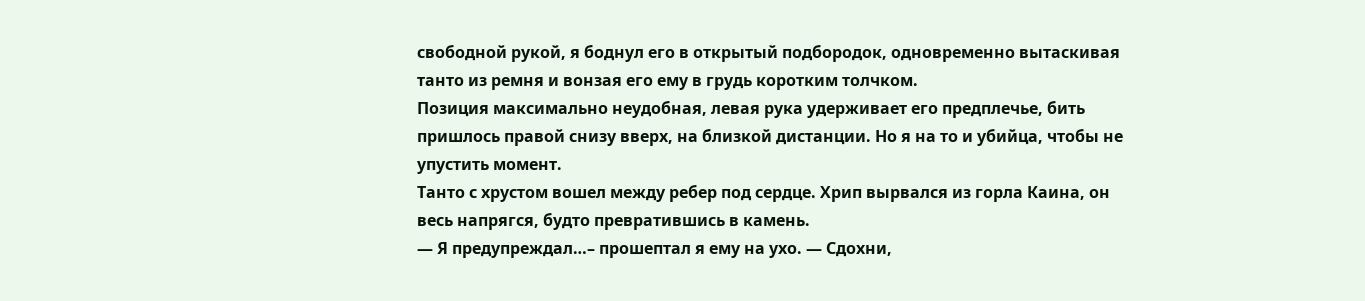свободной рукой, я боднул его в открытый подбородок, одновременно вытаскивая танто из ремня и вонзая его ему в грудь коротким толчком.
Позиция максимально неудобная, левая рука удерживает его предплечье, бить пришлось правой снизу вверх, на близкой дистанции. Но я на то и убийца, чтобы не упустить момент.
Танто с хрустом вошел между ребер под сердце. Хрип вырвался из горла Каина, он весь напрягся, будто превратившись в камень.
— Я предупреждал…– прошептал я ему на ухо. — Сдохни,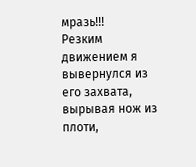мразь!!!
Резким движением я вывернулся из его захвата, вырывая нож из плоти,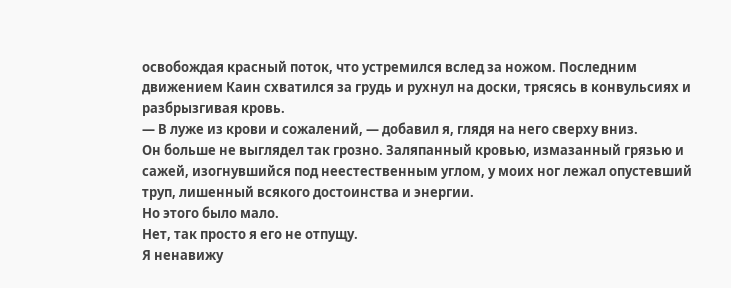освобождая красный поток, что устремился вслед за ножом. Последним движением Каин схватился за грудь и рухнул на доски, трясясь в конвульсиях и разбрызгивая кровь.
— В луже из крови и сожалений, — добавил я, глядя на него сверху вниз.
Он больше не выглядел так грозно. Заляпанный кровью, измазанный грязью и сажей, изогнувшийся под неестественным углом, у моих ног лежал опустевший труп, лишенный всякого достоинства и энергии.
Но этого было мало.
Нет, так просто я его не отпущу.
Я ненавижу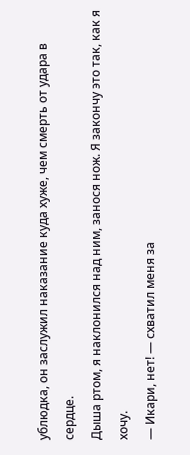ублюдка, он заслужил наказание куда хуже, чем смерть от удара в сердце.
Дыша ртом, я наклонился над ним, занося нож. Я закончу это так, как я хочу.
— Икари, нет! — схватил меня за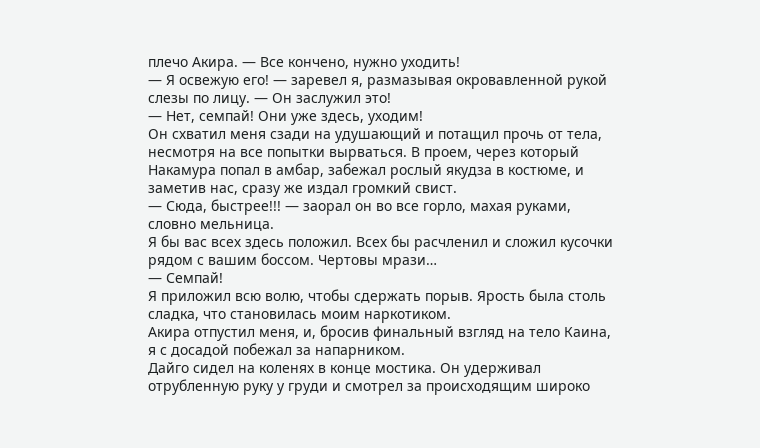плечо Акира. — Все кончено, нужно уходить!
— Я освежую его! — заревел я, размазывая окровавленной рукой слезы по лицу. — Он заслужил это!
— Нет, семпай! Они уже здесь, уходим!
Он схватил меня сзади на удушающий и потащил прочь от тела, несмотря на все попытки вырваться. В проем, через который Накамура попал в амбар, забежал рослый якудза в костюме, и заметив нас, сразу же издал громкий свист.
— Сюда, быстрее!!! — заорал он во все горло, махая руками, словно мельница.
Я бы вас всех здесь положил. Всех бы расчленил и сложил кусочки рядом с вашим боссом. Чертовы мрази…
— Семпай!
Я приложил всю волю, чтобы сдержать порыв. Ярость была столь сладка, что становилась моим наркотиком.
Акира отпустил меня, и, бросив финальный взгляд на тело Каина, я с досадой побежал за напарником.
Дайго сидел на коленях в конце мостика. Он удерживал отрубленную руку у груди и смотрел за происходящим широко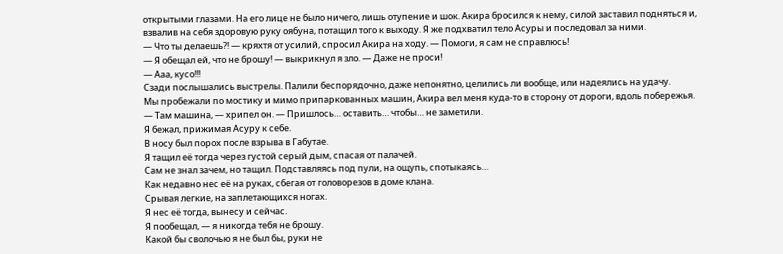открытыми глазами. На его лице не было ничего, лишь отупение и шок. Акира бросился к нему, силой заставил подняться и, взвалив на себя здоровую руку оябуна, потащил того к выходу. Я же подхватил тело Асуры и последовал за ними.
— Что ты делаешь⁈ — кряхтя от усилий, спросил Акира на ходу. — Помоги, я сам не справлюсь!
— Я обещал ей, что не брошу! — выкрикнул я зло. — Даже не проси!
— Ааа, кусо!!!
Сзади послышались выстрелы. Палили беспорядочно, даже непонятно, целились ли вообще, или надеялись на удачу.
Мы пробежали по мостику и мимо припаркованных машин, Акира вел меня куда-то в сторону от дороги, вдоль побережья.
— Там машина, — хрипел он. — Пришлось… оставить… чтобы… не заметили.
Я бежал, прижимая Асуру к себе.
В носу был порох после взрыва в Габутае.
Я тащил её тогда через густой серый дым, спасая от палачей.
Сам не знал зачем, но тащил. Подставляясь под пули, на ощупь, спотыкаясь…
Как недавно нес её на руках, сбегая от головорезов в доме клана.
Срывая легкие, на заплетающихся ногах.
Я нес её тогда, вынесу и сейчас.
Я пообещал, — я никогда тебя не брошу.
Какой бы сволочью я не был бы, руки не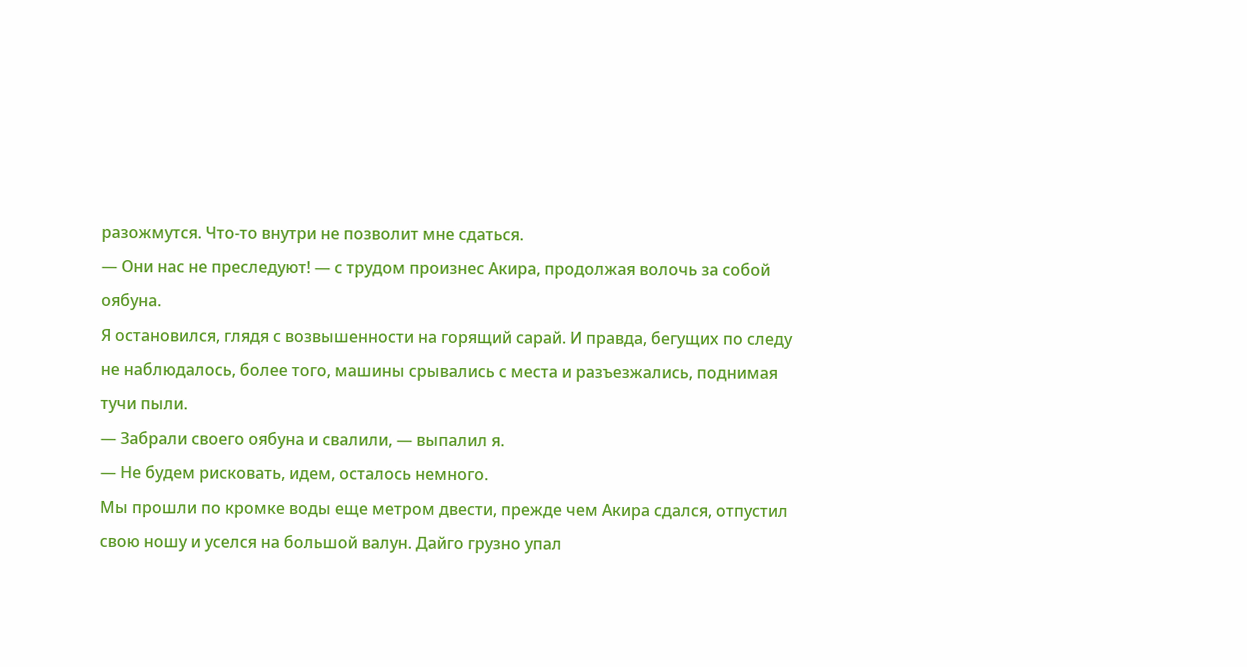разожмутся. Что-то внутри не позволит мне сдаться.
— Они нас не преследуют! — с трудом произнес Акира, продолжая волочь за собой оябуна.
Я остановился, глядя с возвышенности на горящий сарай. И правда, бегущих по следу не наблюдалось, более того, машины срывались с места и разъезжались, поднимая тучи пыли.
— Забрали своего оябуна и свалили, — выпалил я.
— Не будем рисковать, идем, осталось немного.
Мы прошли по кромке воды еще метром двести, прежде чем Акира сдался, отпустил свою ношу и уселся на большой валун. Дайго грузно упал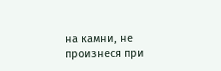на камни, не произнеся при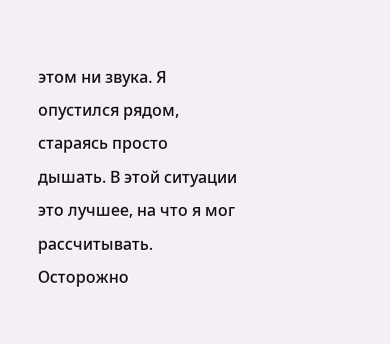этом ни звука. Я опустился рядом, стараясь просто дышать. В этой ситуации это лучшее, на что я мог рассчитывать. Осторожно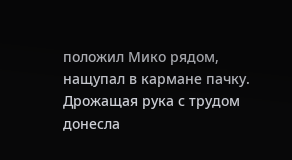положил Мико рядом, нащупал в кармане пачку. Дрожащая рука с трудом донесла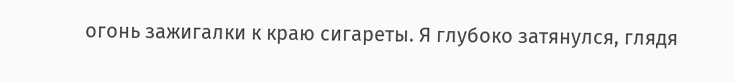огонь зажигалки к краю сигареты. Я глубоко затянулся, глядя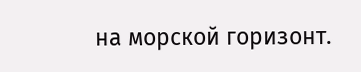на морской горизонт.